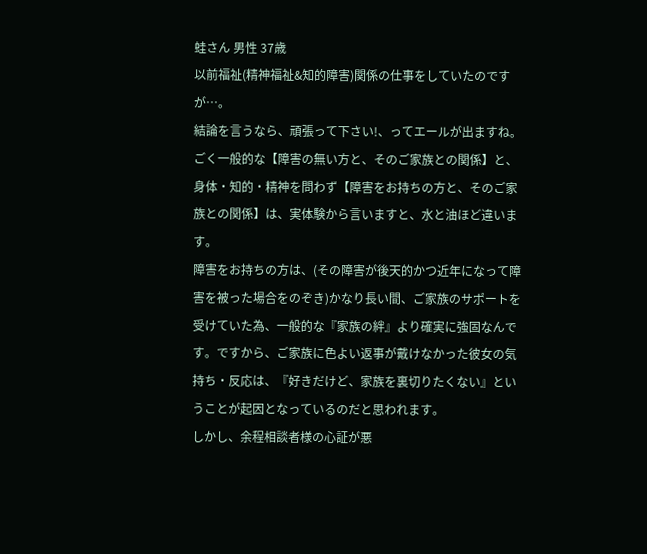蛙さん 男性 37歳
以前福祉(精神福祉&知的障害)関係の仕事をしていたのですが…。
結論を言うなら、頑張って下さい!、ってエールが出ますね。
ごく一般的な【障害の無い方と、そのご家族との関係】と、身体・知的・精神を問わず【障害をお持ちの方と、そのご家族との関係】は、実体験から言いますと、水と油ほど違います。
障害をお持ちの方は、(その障害が後天的かつ近年になって障害を被った場合をのぞき)かなり長い間、ご家族のサポートを受けていた為、一般的な『家族の絆』より確実に強固なんです。ですから、ご家族に色よい返事が戴けなかった彼女の気持ち・反応は、『好きだけど、家族を裏切りたくない』ということが起因となっているのだと思われます。
しかし、余程相談者様の心証が悪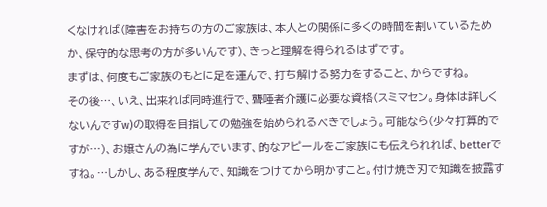くなければ(障害をお持ちの方のご家族は、本人との関係に多くの時間を割いているためか、保守的な思考の方が多いんです)、きっと理解を得られるはずです。
まずは、何度もご家族のもとに足を運んで、打ち解ける努力をすること、からですね。
その後…、いえ、出来れば同時進行で、聾唖者介護に必要な資格(スミマセン。身体は詳しくないんですw)の取得を目指しての勉強を始められるべきでしょう。可能なら(少々打算的ですが…)、お嬢さんの為に学んでいます、的なアピールをご家族にも伝えられれば、betterですね。…しかし、ある程度学んで、知識をつけてから明かすこと。付け焼き刃で知識を披露す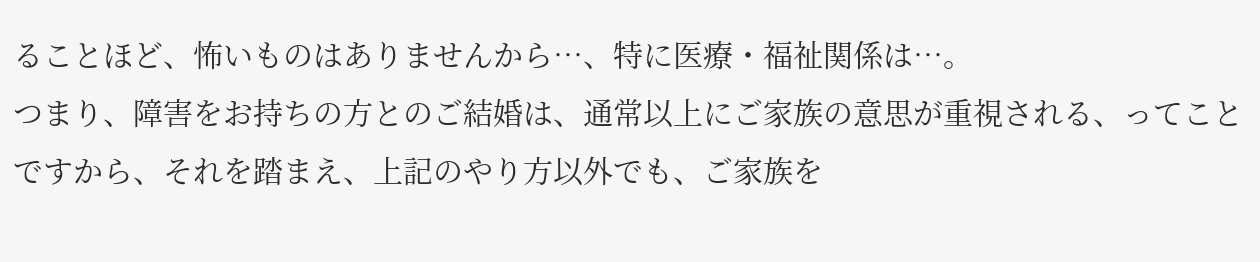ることほど、怖いものはありませんから…、特に医療・福祉関係は…。
つまり、障害をお持ちの方とのご結婚は、通常以上にご家族の意思が重視される、ってことですから、それを踏まえ、上記のやり方以外でも、ご家族を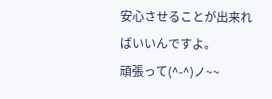安心させることが出来ればいいんですよ。
頑張って(^-^)ノ~~